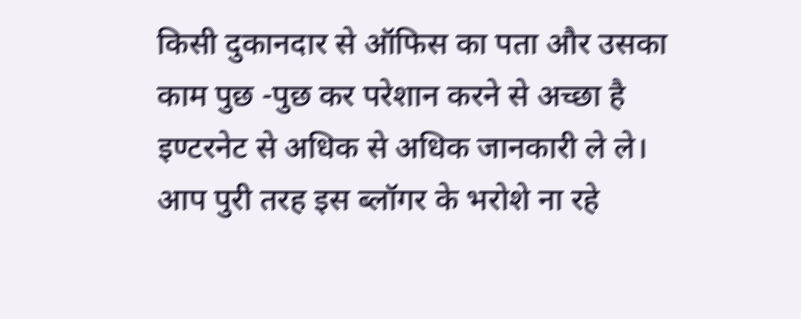किसी दुकानदार से ऑफिस का पता और उसका काम पुछ -पुछ कर परेशान करने से अच्छा है इण्टरनेट से अधिक से अधिक जानकारी ले ले। आप पुरी तरह इस ब्लॉगर के भरोशे ना रहे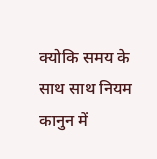क्योकि समय के साथ साथ नियम कानुन में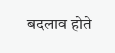बदलाव होते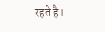रहते है।